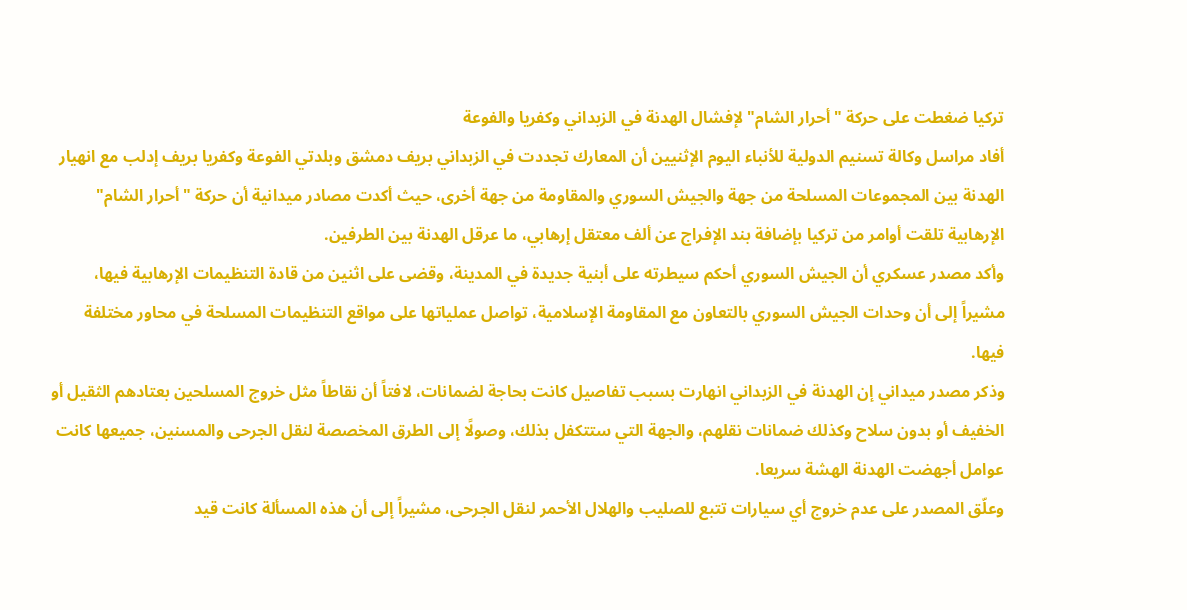تركيا ضغطت على حركة "أحرار الشام" لإفشال الهدنة في الزبداني وكفريا والفوعة
أفاد مراسل وكالة تسنيم الدولية للأنباء اليوم الإثنيين أن المعارك تجددت في الزبداني بريف دمشق وبلدتي الفوعة وكفريا بريف إدلب مع انهيار الهدنة بين المجموعات المسلحة من جهة والجيش السوري والمقاومة من جهة أخرى، حيث أكدت مصادر ميدانية أن حركة "أحرار الشام" الإرهابية تلقت أوامر من تركيا بإضافة بند الإفراج عن ألف معتقل إرهابي، ما عرقل الهدنة بين الطرفين.
وأكد مصدر عسكري أن الجيش السوري أحكم سيطرته على أبنية جديدة في المدينة، وقضى على اثنين من قادة التنظيمات الإرهابية فيها، مشيراً إلى أن وحدات الجيش السوري بالتعاون مع المقاومة الإسلامية، تواصل عملياتها على مواقع التنظيمات المسلحة في محاور مختلفة فيها.
وذكر مصدر ميداني إن الهدنة في الزبداني انهارت بسبب تفاصيل كانت بحاجة لضمانات، لافتاً أن نقاطاً مثل خروج المسلحين بعتادهم الثقيل أو الخفيف أو بدون سلاح وكذلك ضمانات نقلهم، والجهة التي ستتكفل بذلك، وصولًا إلى الطرق المخصصة لنقل الجرحى والمسنين، جميعها كانت عوامل أجهضت الهدنة الهشة سريعا.
وعلّق المصدر على عدم خروج أي سيارات تتبع للصليب والهلال الأحمر لنقل الجرحى، مشيراً إلى أن هذه المسألة كانت قيد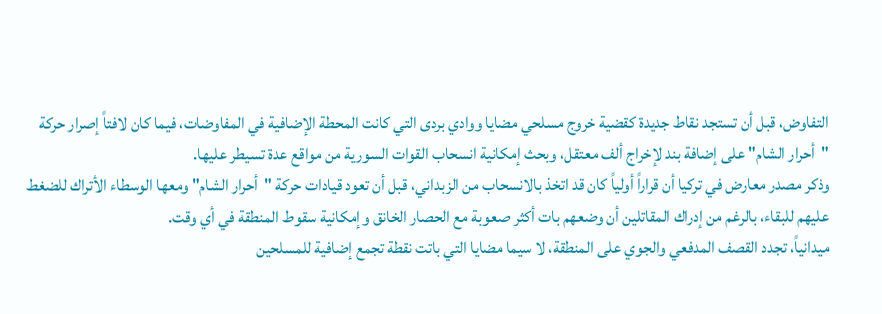التفاوض، قبل أن تستجد نقاط جديدة كقضية خروج مسلحي مضايا ووادي بردى التي كانت المحطة الإضافية في المفاوضات، فيما كان لافتاً إصرار حركة "أحرار الشام" على إضافة بند لإخراج ألف معتقل، وبحث إمكانية انسحاب القوات السورية من مواقع عدة تسيطر عليها.
وذكر مصدر معارض في تركيا أن قراراً أولياً كان قد اتخذ بالانسحاب من الزبداني، قبل أن تعود قيادات حركة "أحرار الشام" ومعها الوسطاء الأتراك للضغط عليهم للبقاء، بالرغم من إدراك المقاتلين أن وضعهم بات أكثر صعوبة مع الحصار الخانق وإمكانية سقوط المنطقة في أي وقت.
ميدانياً، تجدد القصف المدفعي والجوي على المنطقة، لا سيما مضايا التي باتت نقطة تجمع إضافية للمسلحين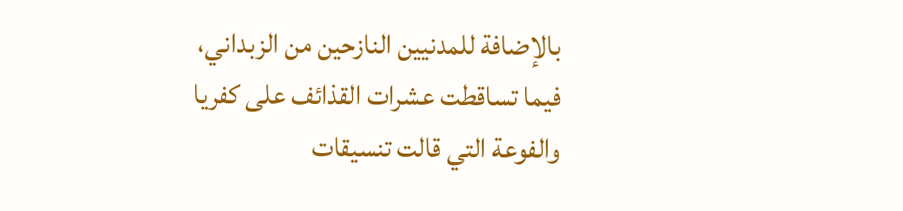بالإضافة للمدنيين النازحين من الزبداني، فيما تساقطت عشرات القذائف على كفريا والفوعة التي قالت تنسيقات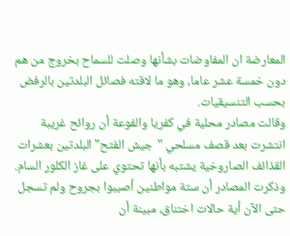المعارضة ان المفاوضات بشأنها وصلت للسماح بخروج من هم دون خمسة عشر عاما، وهو ما لاقته فصائل البلدتين بالرفض بحسب التنسيقيات.
وقالت مصادر محلية في كفريا والفوعة أن روائح غريبة انتشرت بعد قصف مسلحي "جيش الفتح" البلدتين بعشرات القذائف الصاروخية يشتبه بأنها تحتوي على غاز الكلور السام. وذكرت المصادر أن ستة مواطنين أصيبوا بجروح ولم تسجل حتى الآن أية حالات اختناق، مبينة أن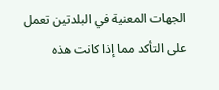الجهات المعنية في البلدتين تعمل على التأكد مما إذا كانت هذه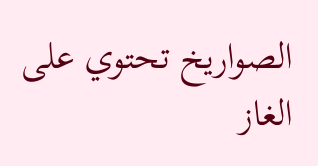الصواريخ تحتوي على الغاز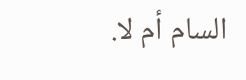السام أم لا.